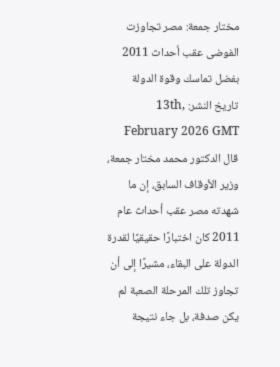مختار جمعة: مصر تجاوزت الفوضى عقب أحداث 2011 بفضل تماسك وقوة الدولة
تاريخ النشر: 13th, February 2026 GMT
قال الدكتور محمد مختار جمعة، وزير الأوقاف السابق، إن ما شهدته مصر عقب أحداث عام 2011 كان اختبارًا حقيقيًا لقدرة الدولة على البقاء، مشيرًا إلى أن تجاوز تلك المرحلة الصعبة لم يكن صدفة، بل جاء نتيجة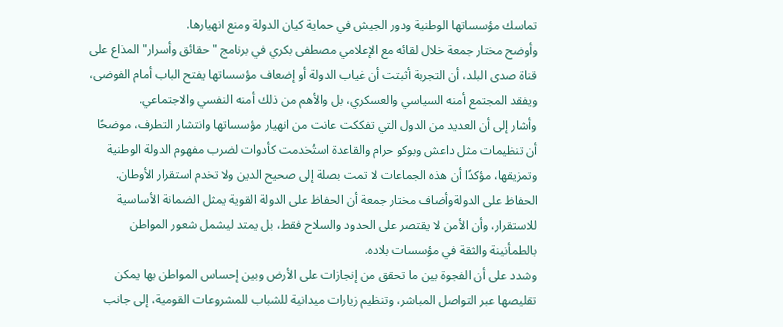تماسك مؤسساتها الوطنية ودور الجيش في حماية كيان الدولة ومنع انهيارها.
وأوضح مختار جمعة خلال لقائه مع الإعلامي مصطفى بكري في برنامج "حقائق وأسرار" المذاع على قناة صدى البلد، أن التجربة أثبتت أن غياب الدولة أو إضعاف مؤسساتها يفتح الباب أمام الفوضى، ويفقد المجتمع أمنه السياسي والعسكري، بل والأهم من ذلك أمنه النفسي والاجتماعي.
وأشار إلى أن العديد من الدول التي تفككت عانت من انهيار مؤسساتها وانتشار التطرف، موضحًا أن تنظيمات مثل داعش وبوكو حرام والقاعدة استُخدمت كأدوات لضرب مفهوم الدولة الوطنية وتمزيقها، مؤكدًا أن هذه الجماعات لا تمت بصلة إلى صحيح الدين ولا تخدم استقرار الأوطان.
الحفاظ على الدولةوأضاف مختار جمعة أن الحفاظ على الدولة القوية يمثل الضمانة الأساسية للاستقرار، وأن الأمن لا يقتصر على الحدود والسلاح فقط، بل يمتد ليشمل شعور المواطن بالطمأنينة والثقة في مؤسسات بلاده.
وشدد على أن الفجوة بين ما تحقق من إنجازات على الأرض وبين إحساس المواطن بها يمكن تقليصها عبر التواصل المباشر، وتنظيم زيارات ميدانية للشباب للمشروعات القومية، إلى جانب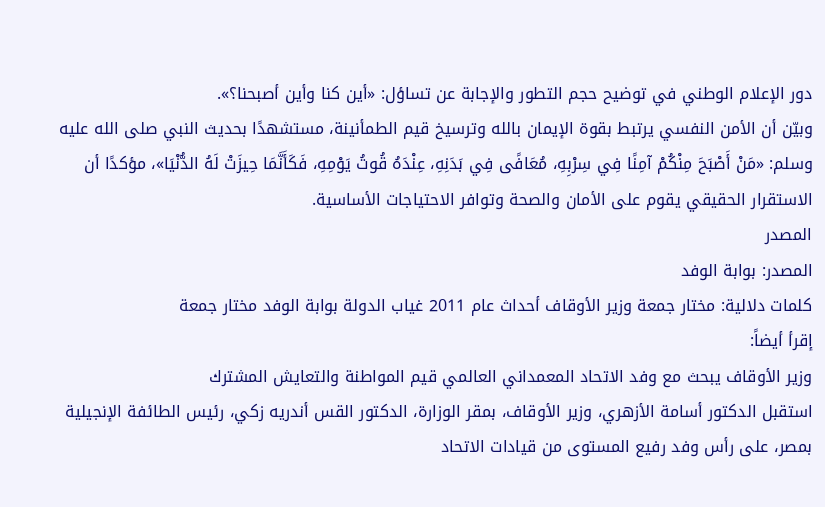دور الإعلام الوطني في توضيح حجم التطور والإجابة عن تساؤل: «أين كنا وأين أصبحنا؟».
وبيّن أن الأمن النفسي يرتبط بقوة الإيمان بالله وترسيخ قيم الطمأنينة، مستشهدًا بحديث النبي صلى الله عليه وسلم: «مَنْ أَصْبَحَ مِنْكُمْ آمِنًا فِي سِرْبِهِ، مُعَافًى فِي بَدَنِهِ، عِنْدَهُ قُوتُ يَوْمِهِ، فَكَأَنَّمَا حِيزَتْ لَهُ الدُّنْيَا»، مؤكدًا أن الاستقرار الحقيقي يقوم على الأمان والصحة وتوافر الاحتياجات الأساسية.
المصدر
المصدر: بوابة الوفد
كلمات دلالية: مختار جمعة وزير الأوقاف أحداث عام 2011 غياب الدولة بوابة الوفد مختار جمعة
إقرأ أيضاً:
وزير الأوقاف يبحث مع وفد الاتحاد المعمداني العالمي قيم المواطنة والتعايش المشترك
استقبل الدكتور أسامة الأزهري، وزير الأوقاف، بمقر الوزارة، الدكتور القس أندريه زكي، رئيس الطائفة الإنجيلية بمصر، على رأس وفد رفيع المستوى من قيادات الاتحاد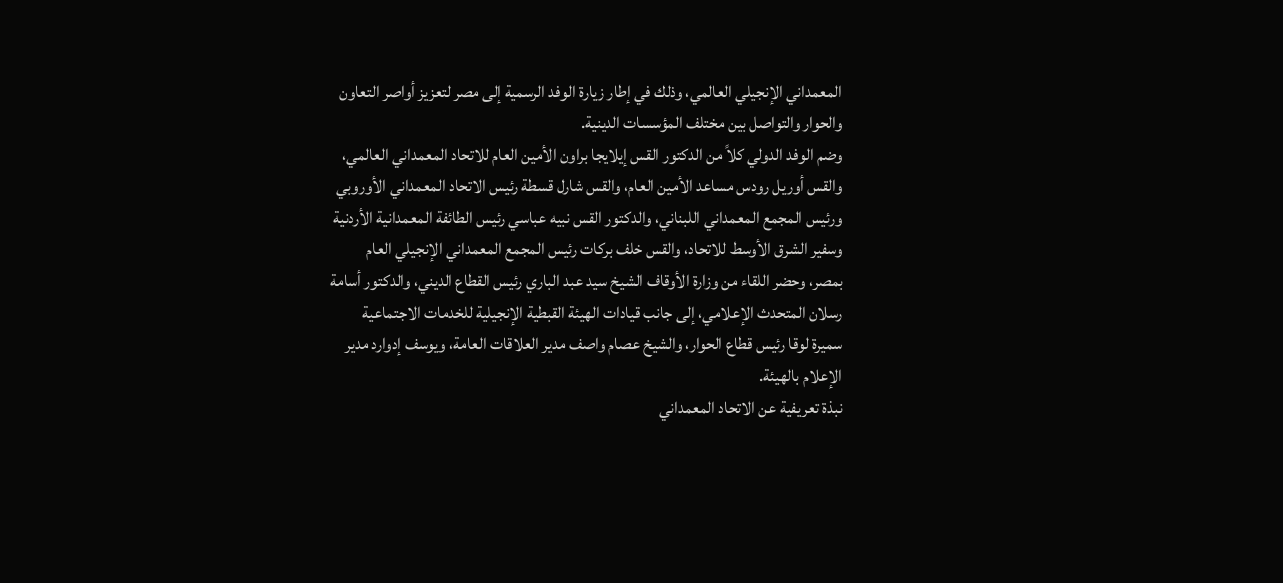المعمداني الإنجيلي العالمي، وذلك في إطار زيارة الوفد الرسمية إلى مصر لتعزيز أواصر التعاون والحوار والتواصل بين مختلف المؤسسات الدينية.
وضم الوفد الدولي كلاً من الدكتور القس إيلايجا براون الأمين العام للاتحاد المعمداني العالمي، والقس أوريل رودس مساعد الأمين العام، والقس شارل قسطة رئيس الاتحاد المعمداني الأوروبي ورئيس المجمع المعمداني اللبناني، والدكتور القس نبيه عباسي رئيس الطائفة المعمدانية الأردنية وسفير الشرق الأوسط للاتحاد، والقس خلف بركات رئيس المجمع المعمداني الإنجيلي العام بمصر، وحضر اللقاء من وزارة الأوقاف الشيخ سيد عبد الباري رئيس القطاع الديني، والدكتور أسامة رسلان المتحدث الإعلامي، إلى جانب قيادات الهيئة القبطية الإنجيلية للخدمات الاجتماعية سميرة لوقا رئيس قطاع الحوار، والشيخ عصام واصف مدير العلاقات العامة، ويوسف إدوارد مدير الإعلام بالهيئة.
نبذة تعريفية عن الاتحاد المعمداني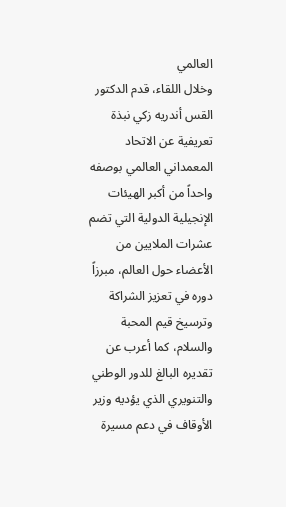العالمي
وخلال اللقاء، قدم الدكتور القس أندريه زكي نبذة تعريفية عن الاتحاد المعمداني العالمي بوصفه واحداً من أكبر الهيئات الإنجيلية الدولية التي تضم عشرات الملايين من الأعضاء حول العالم، مبرزاً دوره في تعزيز الشراكة وترسيخ قيم المحبة والسلام، كما أعرب عن تقديره البالغ للدور الوطني والتنويري الذي يؤديه وزير الأوقاف في دعم مسيرة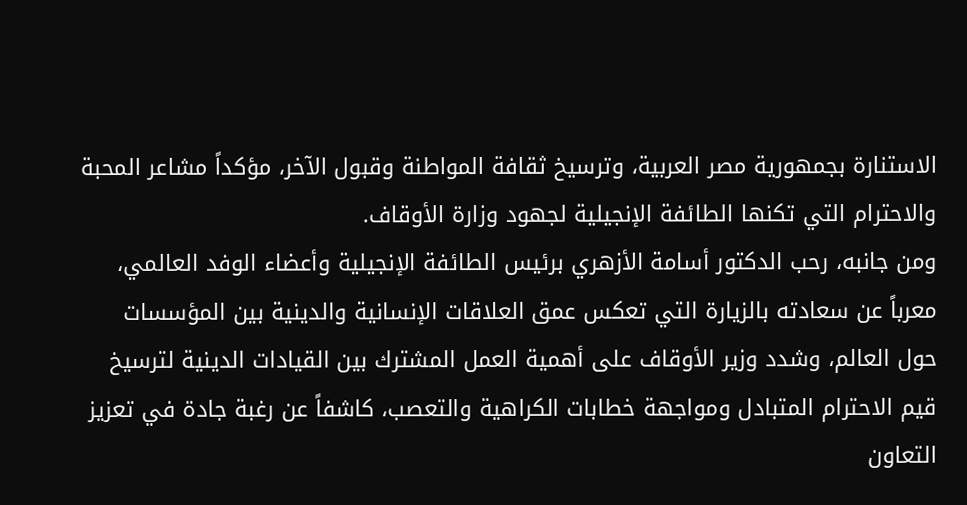الاستنارة بجمهورية مصر العربية، وترسيخ ثقافة المواطنة وقبول الآخر، مؤكداً مشاعر المحبة والاحترام التي تكنها الطائفة الإنجيلية لجهود وزارة الأوقاف.
ومن جانبه، رحب الدكتور أسامة الأزهري برئيس الطائفة الإنجيلية وأعضاء الوفد العالمي، معرباً عن سعادته بالزيارة التي تعكس عمق العلاقات الإنسانية والدينية بين المؤسسات حول العالم، وشدد وزير الأوقاف على أهمية العمل المشترك بين القيادات الدينية لترسيخ قيم الاحترام المتبادل ومواجهة خطابات الكراهية والتعصب، كاشفاً عن رغبة جادة في تعزيز التعاون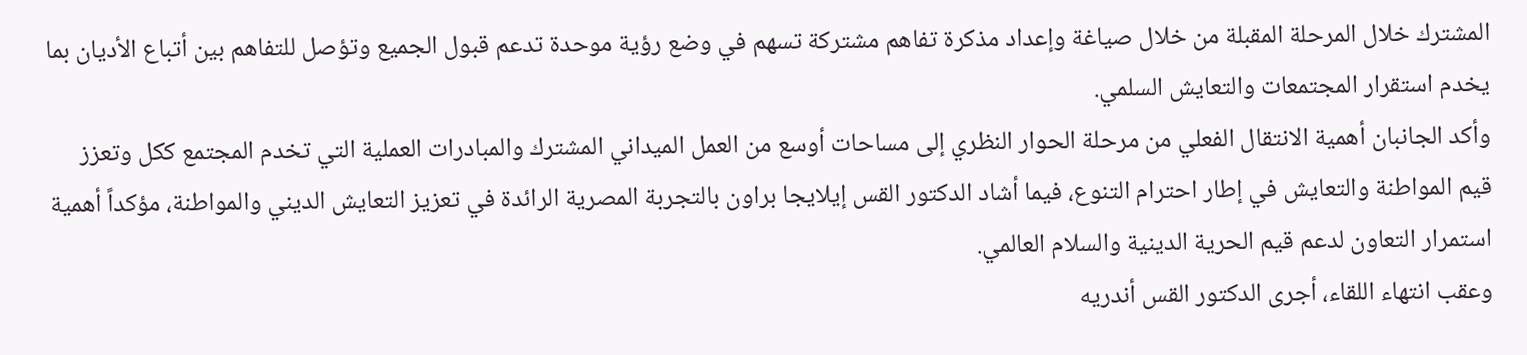المشترك خلال المرحلة المقبلة من خلال صياغة وإعداد مذكرة تفاهم مشتركة تسهم في وضع رؤية موحدة تدعم قبول الجميع وتؤصل للتفاهم بين أتباع الأديان بما يخدم استقرار المجتمعات والتعايش السلمي.
وأكد الجانبان أهمية الانتقال الفعلي من مرحلة الحوار النظري إلى مساحات أوسع من العمل الميداني المشترك والمبادرات العملية التي تخدم المجتمع ككل وتعزز قيم المواطنة والتعايش في إطار احترام التنوع، فيما أشاد الدكتور القس إيلايجا براون بالتجربة المصرية الرائدة في تعزيز التعايش الديني والمواطنة، مؤكداً أهمية استمرار التعاون لدعم قيم الحرية الدينية والسلام العالمي.
وعقب انتهاء اللقاء، أجرى الدكتور القس أندريه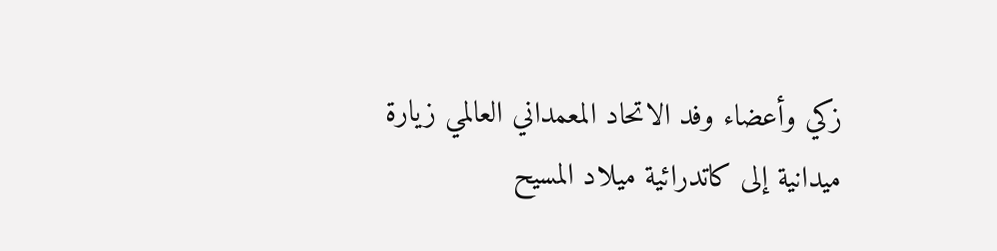زكي وأعضاء وفد الاتحاد المعمداني العالمي زيارة ميدانية إلى كاتدرائية ميلاد المسيح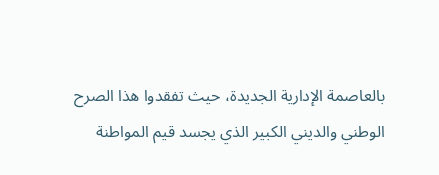بالعاصمة الإدارية الجديدة، حيث تفقدوا هذا الصرح الوطني والديني الكبير الذي يجسد قيم المواطنة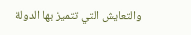والتعايش التي تتميز بها الدولة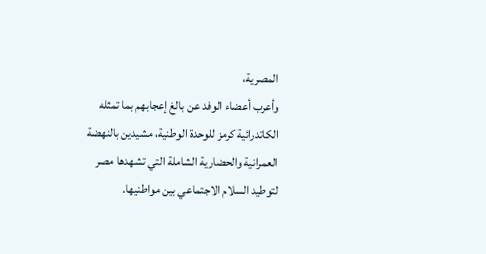المصرية،
وأعرب أعضاء الوفد عن بالغ إعجابهم بما تمثله الكاتدرائية كرمز للوحدة الوطنية، مشيدين بالنهضة العمرانية والحضارية الشاملة التي تشهدها مصر لتوطيد السلام الاجتماعي بين مواطنيها.